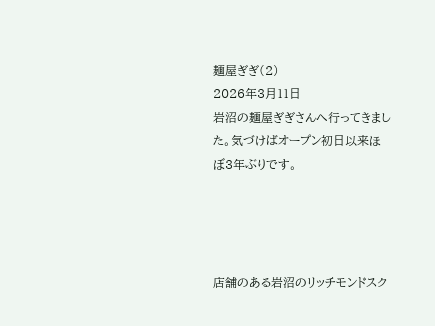麺屋ぎぎ(2)
2026年3月11日
岩沼の麺屋ぎぎさんへ行ってきました。気づけばオープン初日以来ほぼ3年ぶりです。




店舗のある岩沼のリッチモンドスク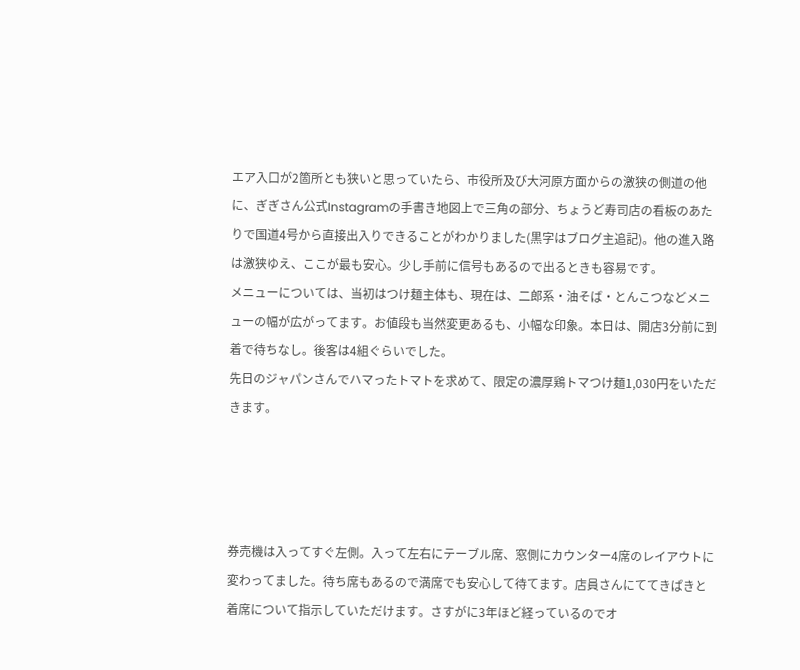エア入口が2箇所とも狭いと思っていたら、市役所及び大河原方面からの激狭の側道の他に、ぎぎさん公式Instagramの手書き地図上で三角の部分、ちょうど寿司店の看板のあたりで国道4号から直接出入りできることがわかりました(黒字はブログ主追記)。他の進入路は激狭ゆえ、ここが最も安心。少し手前に信号もあるので出るときも容易です。
メニューについては、当初はつけ麺主体も、現在は、二郎系・油そば・とんこつなどメニューの幅が広がってます。お値段も当然変更あるも、小幅な印象。本日は、開店3分前に到着で待ちなし。後客は4組ぐらいでした。
先日のジャパンさんでハマったトマトを求めて、限定の濃厚鶏トマつけ麺1,030円をいただきます。




券売機は入ってすぐ左側。入って左右にテーブル席、窓側にカウンター4席のレイアウトに変わってました。待ち席もあるので満席でも安心して待てます。店員さんにててきぱきと着席について指示していただけます。さすがに3年ほど経っているのでオ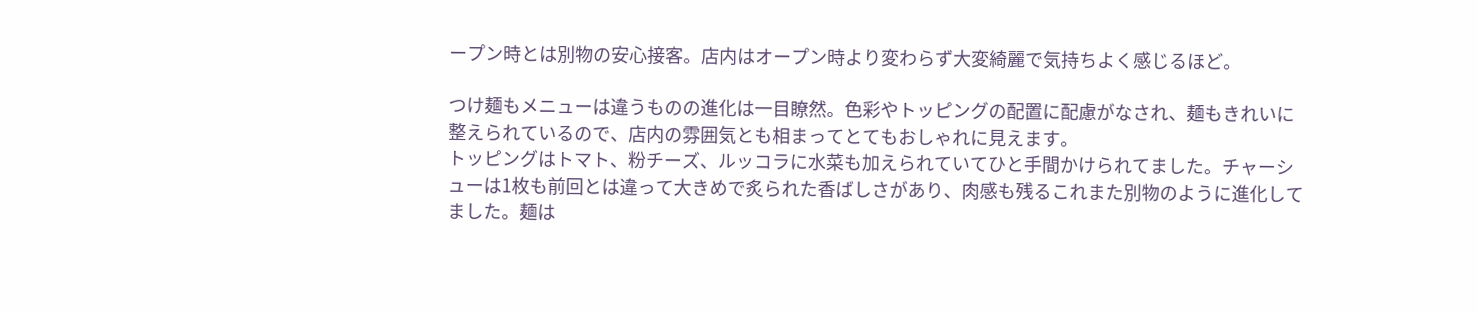ープン時とは別物の安心接客。店内はオープン時より変わらず大変綺麗で気持ちよく感じるほど。

つけ麺もメニューは違うものの進化は一目瞭然。色彩やトッピングの配置に配慮がなされ、麺もきれいに整えられているので、店内の雰囲気とも相まってとてもおしゃれに見えます。
トッピングはトマト、粉チーズ、ルッコラに水菜も加えられていてひと手間かけられてました。チャーシューは1枚も前回とは違って大きめで炙られた香ばしさがあり、肉感も残るこれまた別物のように進化してました。麺は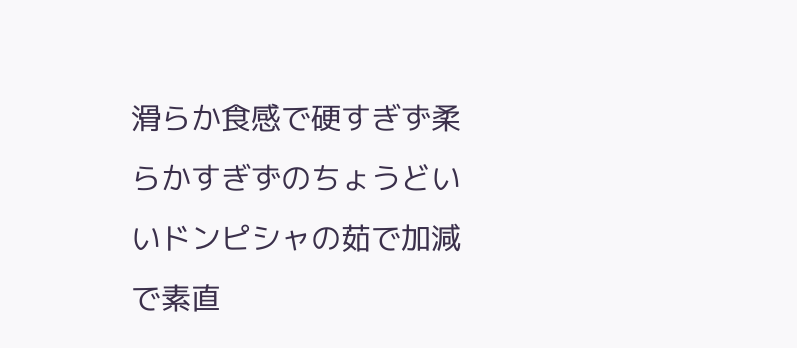滑らか食感で硬すぎず柔らかすぎずのちょうどいいドンピシャの茹で加減で素直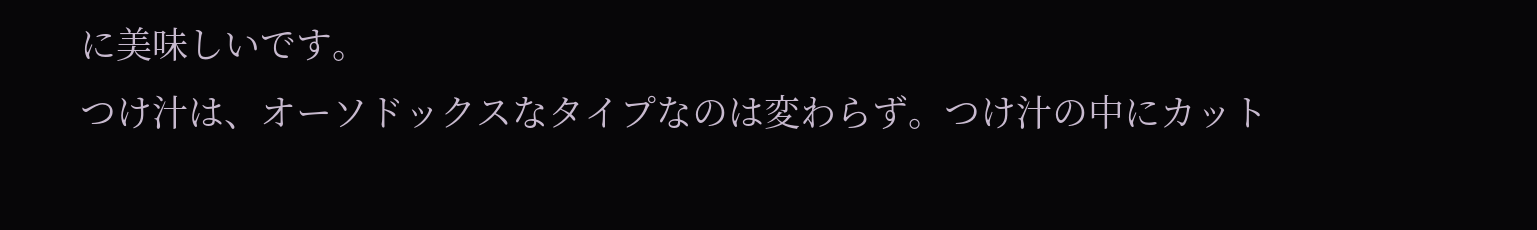に美味しいです。
つけ汁は、オーソドックスなタイプなのは変わらず。つけ汁の中にカット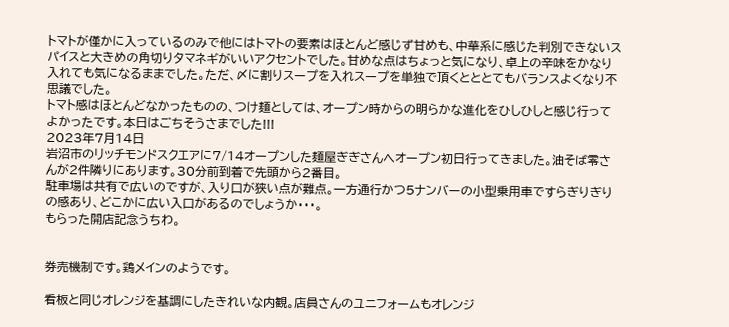トマトが僅かに入っているのみで他にはトマトの要素はほとんど感じず甘めも、中華系に感じた判別できないスパイスと大きめの角切りタマネギがいいアクセントでした。甘めな点はちょっと気になり、卓上の辛味をかなり入れても気になるままでした。ただ、〆に割りスープを入れスープを単独で頂くとととてもバランスよくなり不思議でした。
トマト感はほとんどなかったものの、つけ麺としては、オープン時からの明らかな進化をひしひしと感じ行ってよかったです。本日はごちそうさまでした!!!
2023年7月14日
岩沼市のリッチモンドスクエアに7/14オープンした麺屋ぎぎさんへオープン初日行ってきました。油そば零さんが2件隣りにあります。30分前到着で先頭から2番目。
駐車場は共有で広いのですが、入り口が狭い点が難点。一方通行かつ5ナンバーの小型乗用車ですらぎりぎりの感あり、どこかに広い入口があるのでしょうか・・・。
もらった開店記念うちわ。


券売機制です。鶏メインのようです。

看板と同じオレンジを基調にしたきれいな内観。店員さんのユニフォームもオレンジ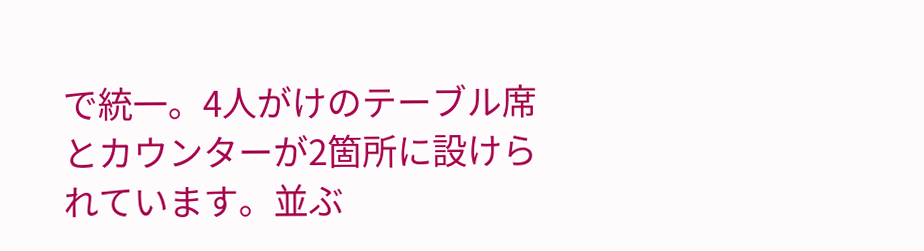で統一。4人がけのテーブル席とカウンターが2箇所に設けられています。並ぶ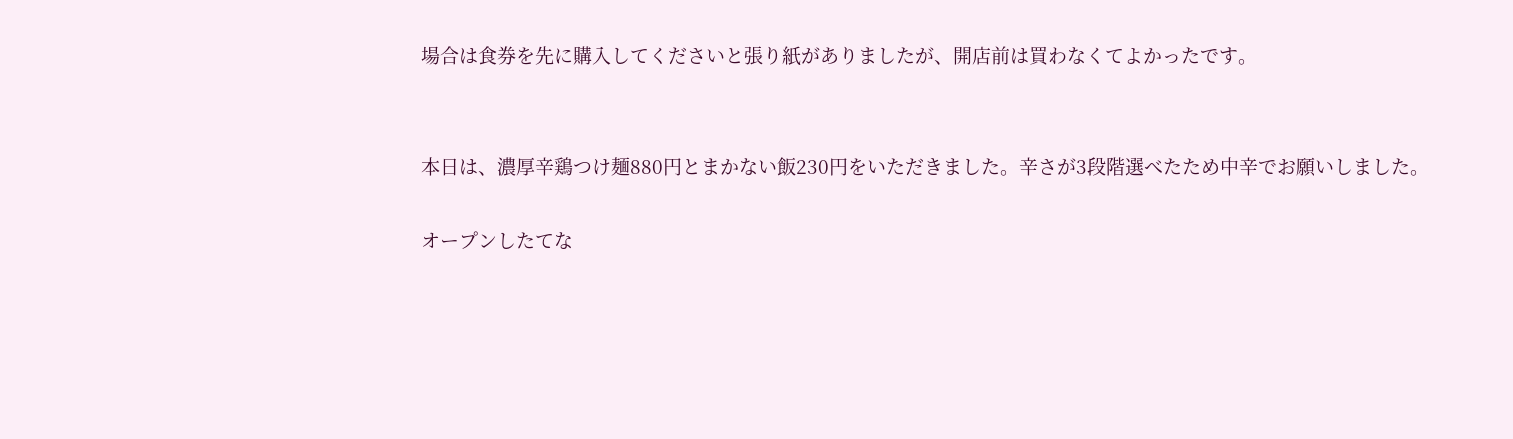場合は食券を先に購入してくださいと張り紙がありましたが、開店前は買わなくてよかったです。


本日は、濃厚辛鶏つけ麺880円とまかない飯230円をいただきました。辛さが3段階選べたため中辛でお願いしました。

オープンしたてな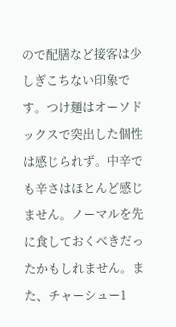ので配膳など接客は少しぎこちない印象です。つけ麺はオーソドックスで突出した個性は感じられず。中辛でも辛さはほとんど感じません。ノーマルを先に食しておくべきだったかもしれません。また、チャーシュー1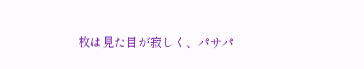枚は見た目が寂しく、パサパ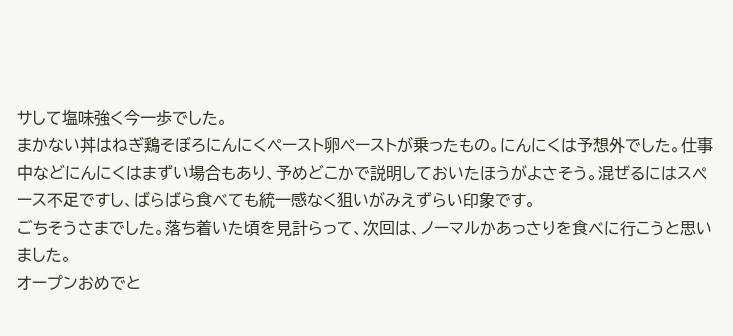サして塩味強く今一歩でした。
まかない丼はねぎ鶏そぼろにんにくペースト卵ペーストが乗ったもの。にんにくは予想外でした。仕事中などにんにくはまずい場合もあり、予めどこかで説明しておいたほうがよさそう。混ぜるにはスペース不足ですし、ばらばら食べても統一感なく狙いがみえずらい印象です。
ごちそうさまでした。落ち着いた頃を見計らって、次回は、ノーマルかあっさりを食べに行こうと思いました。
オープンおめでと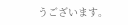うございます。